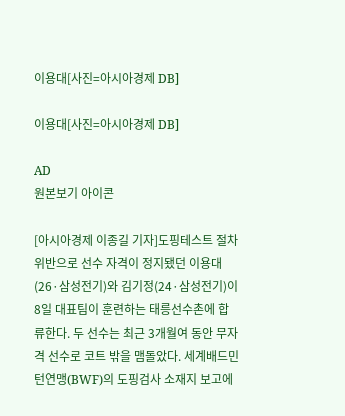이용대[사진=아시아경제 DB]

이용대[사진=아시아경제 DB]

AD
원본보기 아이콘

[아시아경제 이종길 기자]도핑테스트 절차 위반으로 선수 자격이 정지됐던 이용대(26·삼성전기)와 김기정(24·삼성전기)이 8일 대표팀이 훈련하는 태릉선수촌에 합류한다. 두 선수는 최근 3개월여 동안 무자격 선수로 코트 밖을 맴돌았다. 세계배드민턴연맹(BWF)의 도핑검사 소재지 보고에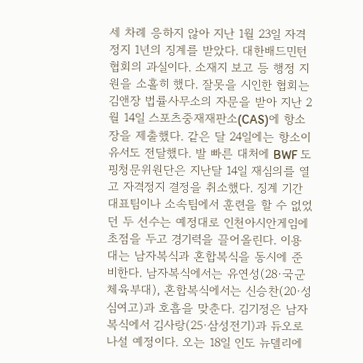세 차례 응하지 않아 지난 1월 23일 자격정지 1년의 징계를 받았다. 대한배드민턴협회의 과실이다. 소재지 보고 등 행정 지원을 소홀히 했다. 잘못을 시인한 협회는 김앤장 법률사무소의 자문을 받아 지난 2월 14일 스포츠중재재판소(CAS)에 항소장을 제출했다. 같은 달 24일에는 항소이유서도 전달했다. 발 빠른 대처에 BWF 도핑청문위원단은 지난달 14일 재심의를 열고 자격정지 결정을 취소했다. 징계 기간 대표팀이나 소속팀에서 훈련을 할 수 없었던 두 선수는 예정대로 인천아시안게임에 초점을 두고 경기력을 끌어올린다. 이용대는 남자복식과 혼합복식을 동시에 준비한다. 남자복식에서는 유연성(28·국군체육부대), 혼합복식에서는 신승찬(20·성심여고)과 호흡을 맞춘다. 김기정은 남자복식에서 김사랑(25·삼성전기)과 듀오로 나설 예정이다. 오는 18일 인도 뉴델리에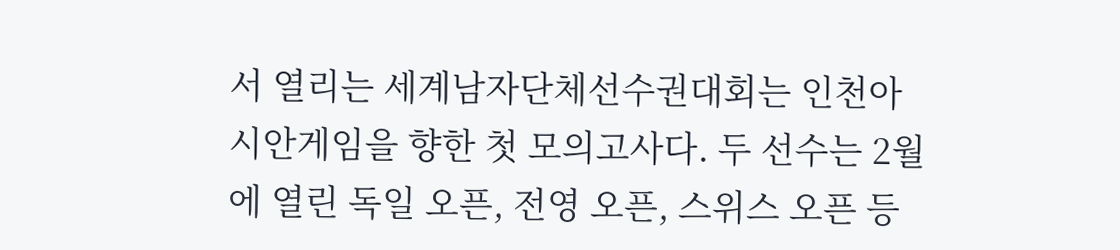서 열리는 세계남자단체선수권대회는 인천아시안게임을 향한 첫 모의고사다. 두 선수는 2월에 열린 독일 오픈, 전영 오픈, 스위스 오픈 등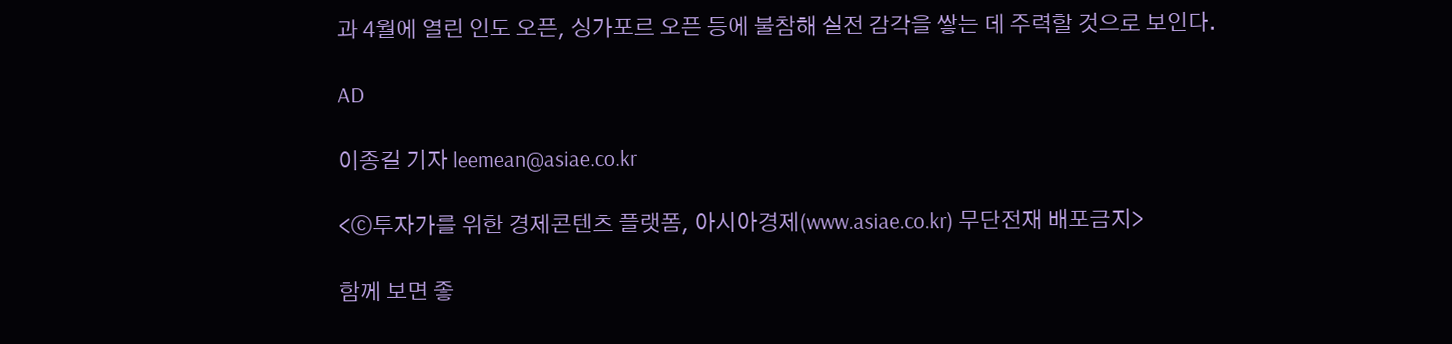과 4월에 열린 인도 오픈, 싱가포르 오픈 등에 불참해 실전 감각을 쌓는 데 주력할 것으로 보인다.

AD

이종길 기자 leemean@asiae.co.kr

<ⓒ투자가를 위한 경제콘텐츠 플랫폼, 아시아경제(www.asiae.co.kr) 무단전재 배포금지>

함께 보면 좋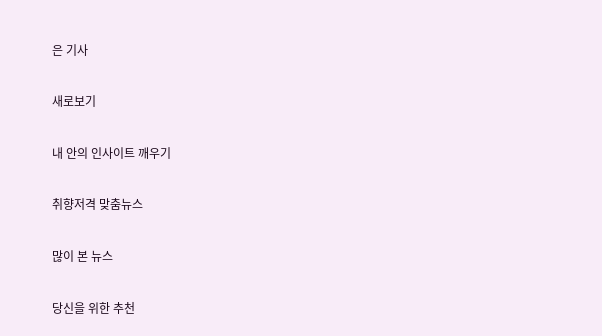은 기사

새로보기

내 안의 인사이트 깨우기

취향저격 맞춤뉴스

많이 본 뉴스

당신을 위한 추천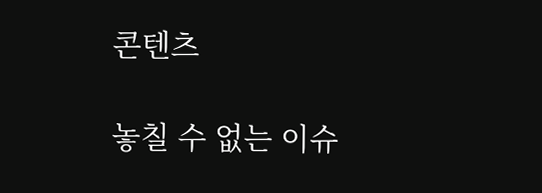콘텐츠

놓칠 수 없는 이슈